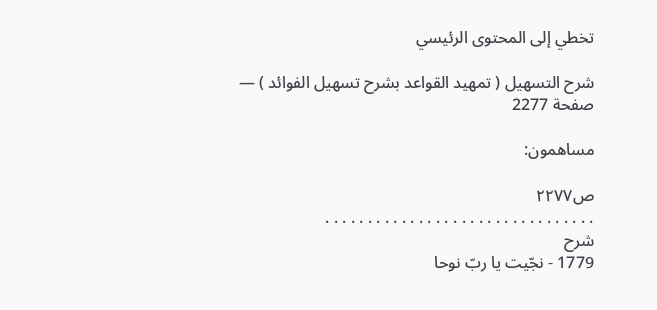تخطي إلى المحتوى الرئيسي

شرح التسهيل ( تمهيد القواعد بشرح تسهيل الفوائد ) — صفحة 2277

مساهمون:

ص٢٢٧٧
. . . . . . . . . . . . . . . . . . . . . . . . . . . . . . . .
شرح
1779 - نجّيت يا ربّ نوحا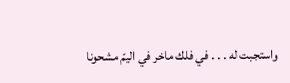واستجبت له . . . في فلك ماخر في اليمّ مشحونا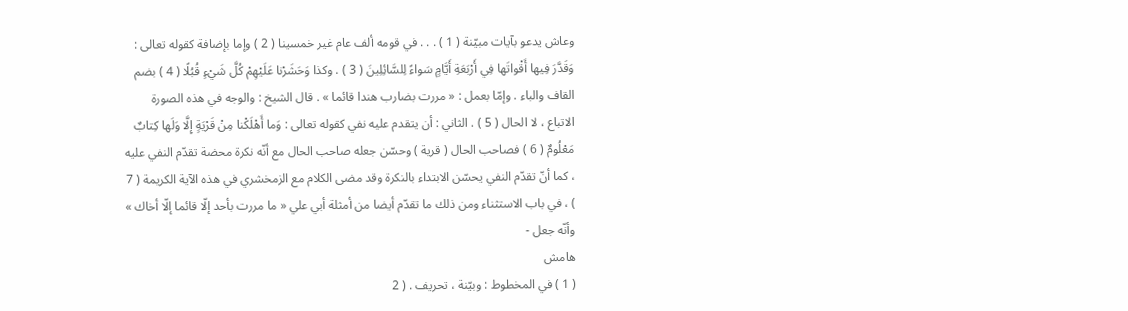وعاش يدعو بآيات مبيّنة ( 1 ) . . . في قومه ألف عام غير خمسينا ( 2 ) وإما بإضافة كقوله تعالى : وَقَدَّرَ فِيها أَقْواتَها فِي أَرْبَعَةِ أَيَّامٍ سَواءً لِلسَّائِلِينَ ( 3 ) . وكذا وَحَشَرْنا عَلَيْهِمْ كُلَّ شَيْءٍ قُبُلًا ( 4 ) بضم القاف والباء . وإمّا بعمل : « مررت بضارب هندا قائما » . قال الشيخ : والوجه في هذه الصورة الاتباع ، لا الحال ( 5 ) . الثاني : أن يتقدم عليه نفي كقوله تعالى : وَما أَهْلَكْنا مِنْ قَرْيَةٍ إِلَّا وَلَها كِتابٌ مَعْلُومٌ ( 6 ) فصاحب الحال ( قرية ) وحسّن جعله صاحب الحال مع أنّه نكرة محضة تقدّم النفي عليه ، كما أنّ تقدّم النفي يحسّن الابتداء بالنكرة وقد مضى الكلام مع الزمخشري في هذه الآية الكريمة ( 7 ) ، في باب الاستثناء ومن ذلك ما تقدّم أيضا من أمثلة أبي علي « ما مررت بأحد إلّا قائما إلّا أخاك » وأنّه جعل -
هامش
( 1 ) في المخطوط : وبيّنة ، تحريف . ( 2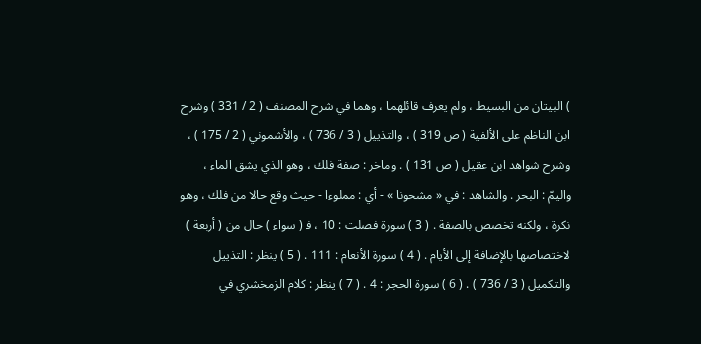) البيتان من البسيط ، ولم يعرف قائلهما ، وهما في شرح المصنف ( 2 / 331 ) وشرح ابن الناظم على الألفية ( ص 319 ) ، والتذييل ( 3 / 736 ) ، والأشموني ( 2 / 175 ) ، وشرح شواهد ابن عقيل ( ص 131 ) . وماخر : صفة فلك ، وهو الذي يشق الماء ، واليمّ : البحر . والشاهد : في « مشحونا » - أي : مملوءا - حيث وقع حالا من فلك ، وهو نكرة ، ولكنه تخصص بالصفة . ( 3 ) سورة فصلت : 10 ، ف‍ ( سواء ) حال من ( أربعة ) لاختصاصها بالإضافة إلى الأيام . ( 4 ) سورة الأنعام : 111 . ( 5 ) ينظر : التذييل والتكميل ( 3 / 736 ) . ( 6 ) سورة الحجر : 4 . ( 7 ) ينظر : كلام الزمخشري في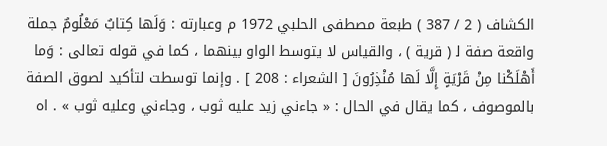الكشاف ( 2 / 387 ) طبعة مصطفى الحلبي 1972 م وعبارته : وَلَها كِتابٌ مَعْلُومٌ جملة واقعة صفة ل‍ ( قرية ) ، والقياس لا يتوسط الواو بينهما ، كما في قوله تعالى : وَما أَهْلَكْنا مِنْ قَرْيَةٍ إِلَّا لَها مُنْذِرُونَ [ الشعراء : 208 ] . وإنما توسطت لتأكيد لصوق الصفة بالموصوف ، كما يقال في الحال : « جاءني زيد عليه ثوب ، وجاءني وعليه ثوب » . اه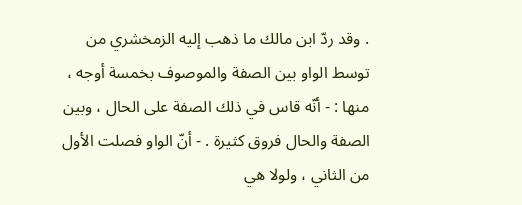. وقد ردّ ابن مالك ما ذهب إليه الزمخشري من توسط الواو بين الصفة والموصوف بخمسة أوجه ، منها : - أنّه قاس في ذلك الصفة على الحال ، وبين الصفة والحال فروق كثيرة . - أنّ الواو فصلت الأول من الثاني ، ولولا هي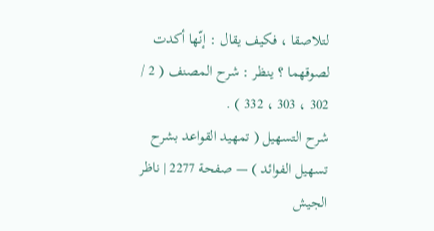لتلاصقا ، فكيف يقال : إنّها أكدت لصوقهما ؟ ينظر : شرح المصنف ( 2 / 302 ، 303 ، 332 ) .
شرح التسهيل ( تمهيد القواعد بشرح تسهيل الفوائد ) — صفحة 2277 | ناظر الجيش